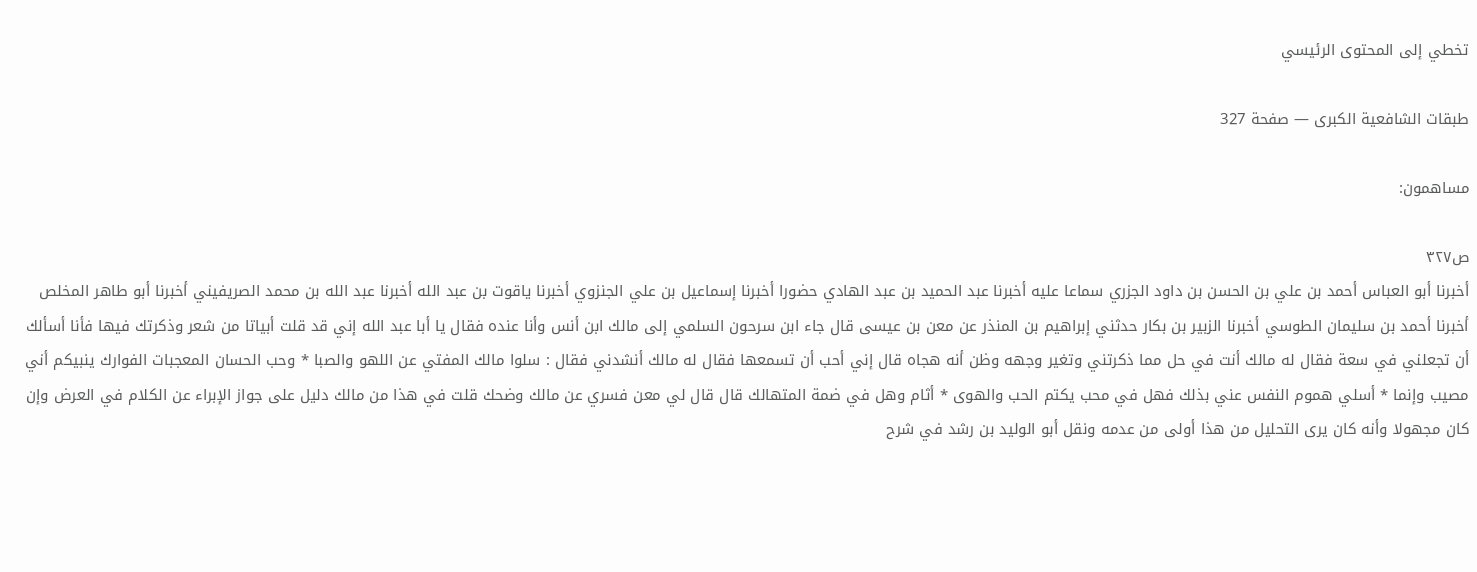تخطي إلى المحتوى الرئيسي

طبقات الشافعية الكبرى — صفحة 327

مساهمون:

ص٣٢٧
أخبرنا أبو العباس أحمد بن علي بن الحسن بن داود الجزري سماعا عليه أخبرنا عبد الحميد بن عبد الهادي حضورا أخبرنا إسماعيل بن علي الجنزوي أخبرنا ياقوت بن عبد الله أخبرنا عبد الله بن محمد الصريفيني أخبرنا أبو طاهر المخلص أخبرنا أحمد بن سليمان الطوسي أخبرنا الزبير بن بكار حدثني إبراهيم بن المنذر عن معن بن عيسى قال جاء ابن سرحون السلمي إلى مالك ابن أنس وأنا عنده فقال يا أبا عبد الله إني قد قلت أبياتا من شعر وذكرتك فيها فأنا أسألك أن تجعلني في سعة فقال له مالك أنت في حل مما ذكرتني وتغير وجهه وظن أنه هجاه قال إني أحب أن تسمعها فقال له مالك أنشدني فقال : سلوا مالك المفتي عن اللهو والصبا * وحب الحسان المعجبات الفوارك ينبيكم أني مصيب وإنما * أسلي هموم النفس عني بذلك فهل في محب يكتم الحب والهوى * أثام وهل في ضمة المتهالك قال قال لي معن فسري عن مالك وضحك قلت في هذا من مالك دليل على جواز الإبراء عن الكلام في العرض وإن كان مجهولا وأنه كان يرى التحليل من هذا أولى من عدمه ونقل أبو الوليد بن رشد في شرح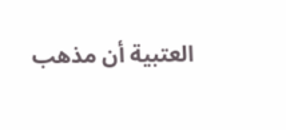العتبية أن مذهب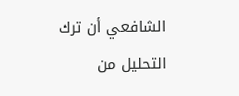الشافعي أن ترك التحليل من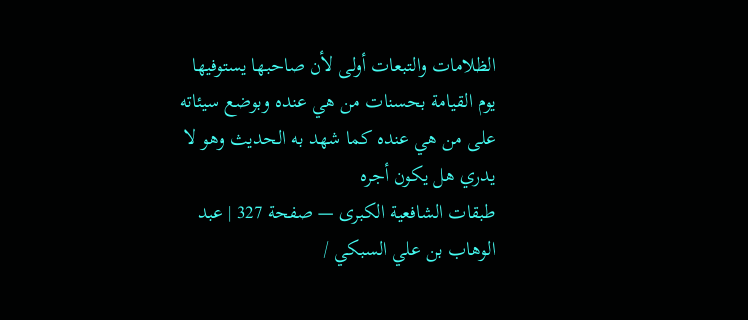الظلامات والتبعات أولى لأن صاحبها يستوفيها يوم القيامة بحسنات من هي عنده وبوضع سيئاته على من هي عنده كما شهد به الحديث وهو لا يدري هل يكون أجره
طبقات الشافعية الكبرى — صفحة 327 | عبد الوهاب بن علي السبكي /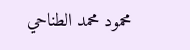محمود محمد الطناحي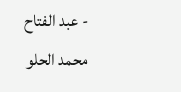- عبد الفتاح محمد الحلو